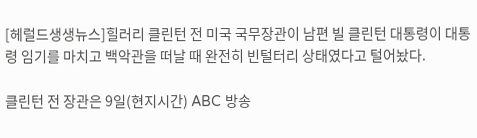[헤럴드생생뉴스]힐러리 클린턴 전 미국 국무장관이 남편 빌 클린턴 대통령이 대통령 임기를 마치고 백악관을 떠날 때 완전히 빈털터리 상태였다고 털어놨다.

클린턴 전 장관은 9일(현지시간) ABC 방송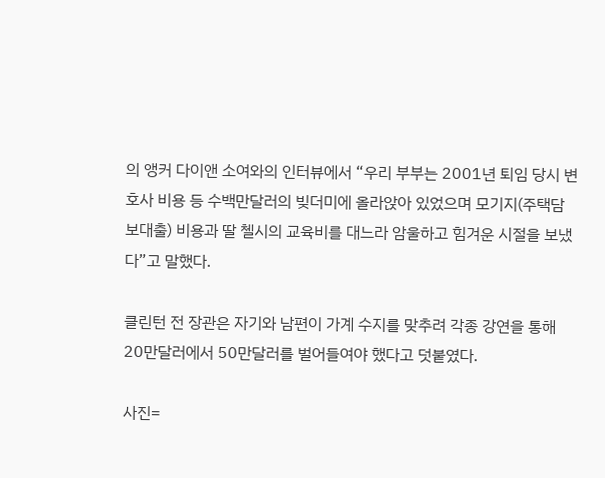의 앵커 다이앤 소여와의 인터뷰에서 “우리 부부는 2001년 퇴임 당시 변호사 비용 등 수백만달러의 빚더미에 올라앉아 있었으며 모기지(주택담보대출) 비용과 딸 첼시의 교육비를 대느라 암울하고 힘겨운 시절을 보냈다”고 말했다.

클린턴 전 장관은 자기와 남편이 가계 수지를 맞추려 각종 강연을 통해 20만달러에서 50만달러를 벌어들여야 했다고 덧붙였다.

사진=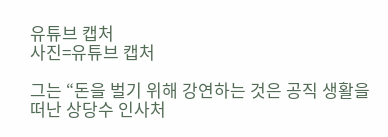유튜브 캡처
사진=유튜브 캡처

그는 “돈을 벌기 위해 강연하는 것은 공직 생활을 떠난 상당수 인사처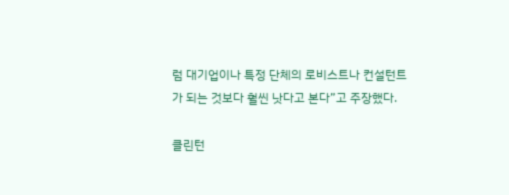럼 대기업이나 특정 단체의 로비스트나 컨설턴트가 되는 것보다 훨씬 낫다고 본다”고 주장했다.

클린턴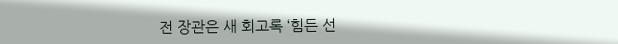전 장관은 새 회고록 ‘힘든 선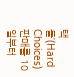택들’(Hard Choices) 판매를 10일부터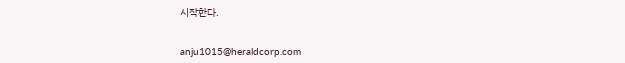시작한다.


anju1015@heraldcorp.com